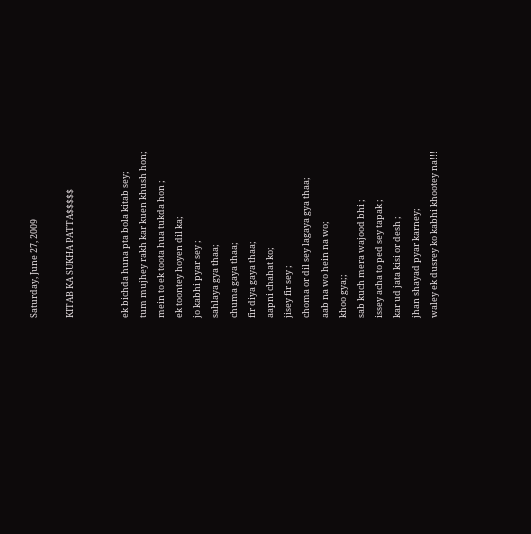Saturday, June 27, 2009

KITAB KA SUKHA PATTA$$$$$


ek bichda huna pta bola kitab sey;
tum mujhey rakh kar kuen khush hon;
mein to ek toota hua tukda hon ;
ek toontey hoyen dil ka;
jo kabhi pyar sey ;
sahlaya gya thaa;
chuma gaya thaa;
fir diya gaya thaa;
aapni chahat ko;
jisey fir sey ;
choma or dil sey lagaya gya thaa;
aab na wo hein na wo;
khoo gya;;
sab kuch mera wajood bhi ;
issey acha to ped sey tapak ;
kar ud jata kisi or desh ;
jhan shayad pyar karney;
waley ek dusrey ko kabhi khootey na!!!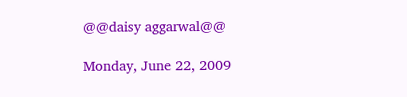@@daisy aggarwal@@

Monday, June 22, 2009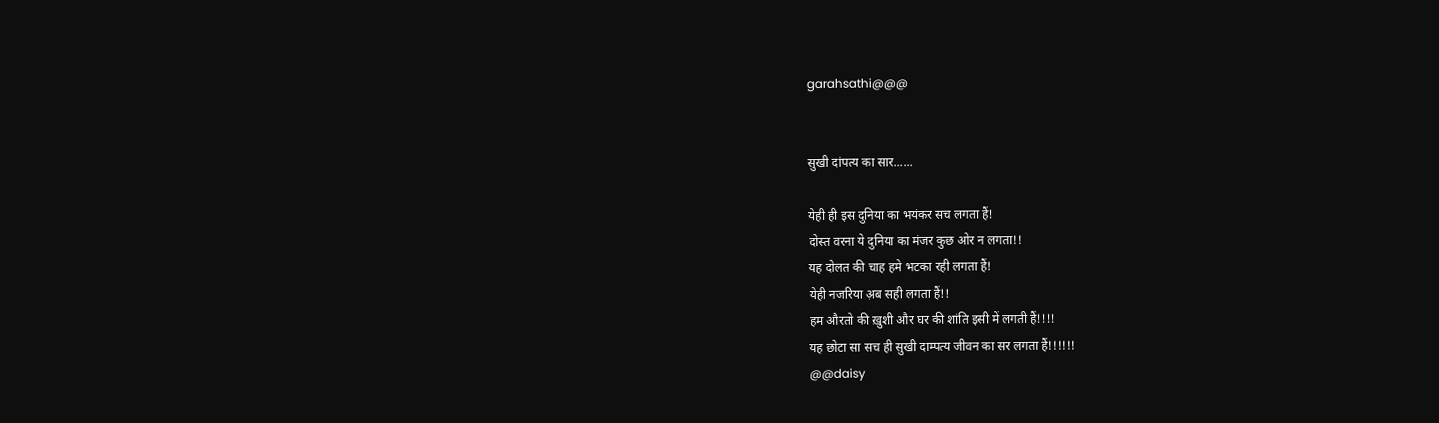garahsathi@@@


सुखी दांपत्य का सार......

येही ही इस दुनिया का भयंकर सच लगता हैं!
दोस्त वरना ये दुनिया का मंजर कुछ ओर न लगता!!
यह दोलत की चाह हमे भटका रही लगता हैं!
येही नजरिया अ़ब सही लगता हैं!!
हम औरतो की ख़ुशी और घर की शांति इसी में लगती हैं!!!!
यह छोटा सा सच ही सुखी दाम्पत्य जीवन का सर लगता हैं!!!!!!
@@daisy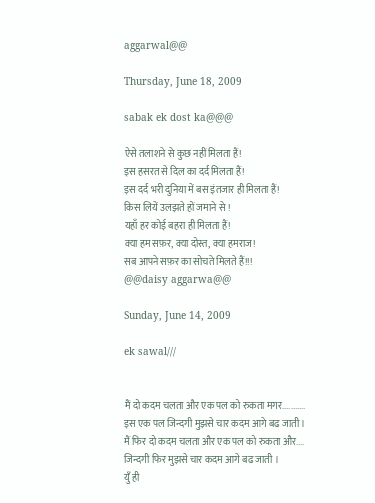aggarwal@@

Thursday, June 18, 2009

sabak ek dost ka@@@

ऐसे तलाशने से कुछ नहीं मिलता हैं!
इस हसरत से दिल का दर्द मिलता हैं!
इस दर्द भरी दुनिया में बस इंतजार ही मिलता हैं!
किस लियें उलझते हों जमाने से !
यहाँ हर कोई बहरा ही मिलता हैं!
क्या हम सफ़र, क्या दोस्त, क्या हमराज!
सब आपने सफ़र का सोचते मिलते हैं!!!
@@daisy aggarwa@@

Sunday, June 14, 2009

ek sawal///


मैं दो कदम चलता और एक पल को रुकता मगर...........
इस एक पल जिन्दगी मुझसे चार कदम आगे बढ जाती ।
मैं फिर दो कदम चलता और एक पल को रुकता और....
जिन्दगी फिर मुझसे चार कदम आगे बढ जाती ।
युँ ही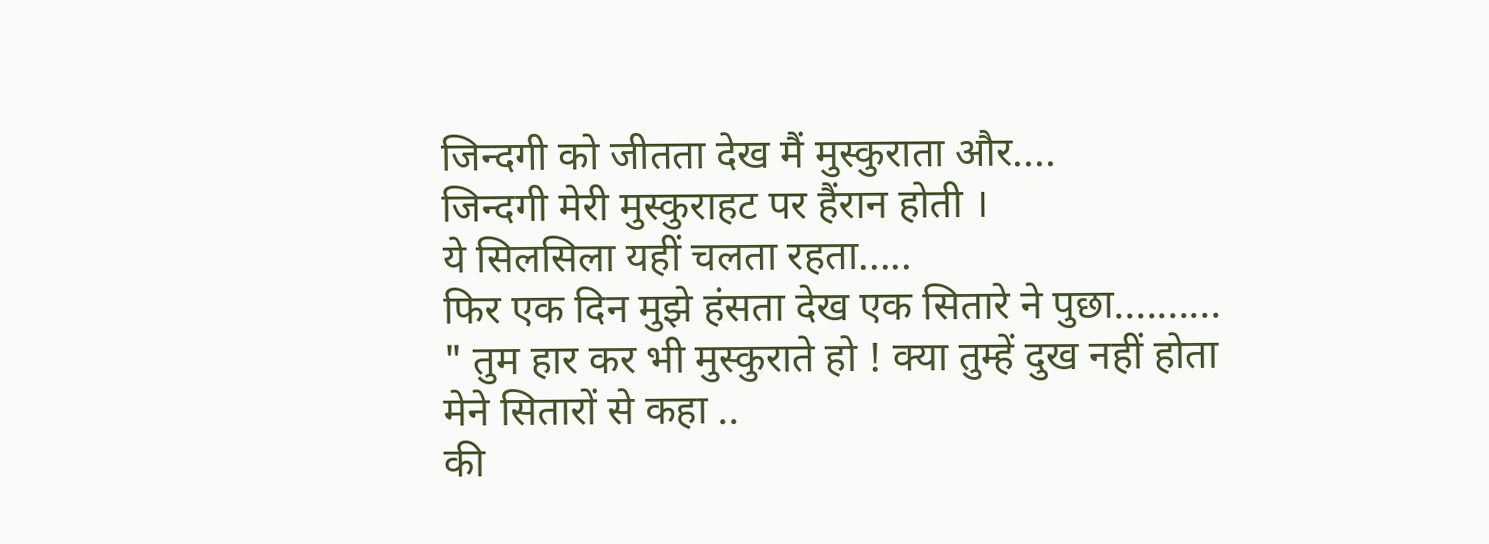जिन्दगी को जीतता देख मैं मुस्कुराता और....
जिन्दगी मेरी मुस्कुराहट पर हैंरान होती ।
ये सिलसिला यहीं चलता रहता.....
फिर एक दिन मुझे हंसता देख एक सितारे ने पुछा..........
" तुम हार कर भी मुस्कुराते हो ! क्या तुम्हें दुख नहीं होता
मेने सितारों से कहा ..
की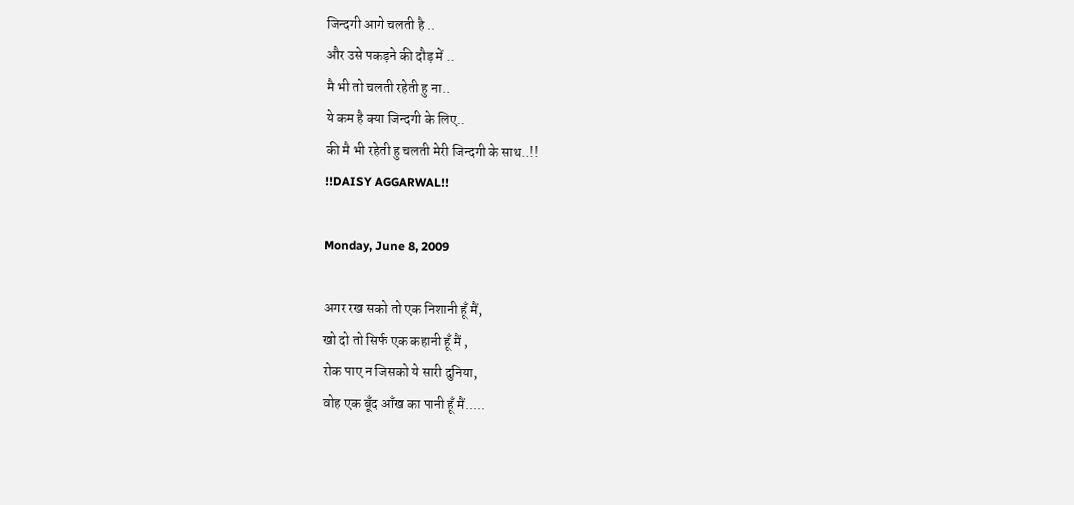जिन्दगी आगे चलती है ..
और उसे पकड़ने की दौड़ में ..
मै भी तो चलती रहेती हु ना..
ये कम है क्या जिन्दगी के लिए..
की मै भी रहेती हु चलती मेरी जिन्दगी के साथ..!!
!!DAISY AGGARWAL!!

Monday, June 8, 2009

अगर रख सको तो एक निशानी हूँ मैं,
खो दो तो सिर्फ एक कहानी हूँ मैं ,
रोक पाए न जिसको ये सारी दुनिया,
वोह एक बूँद आँख का पानी हूँ मैं.....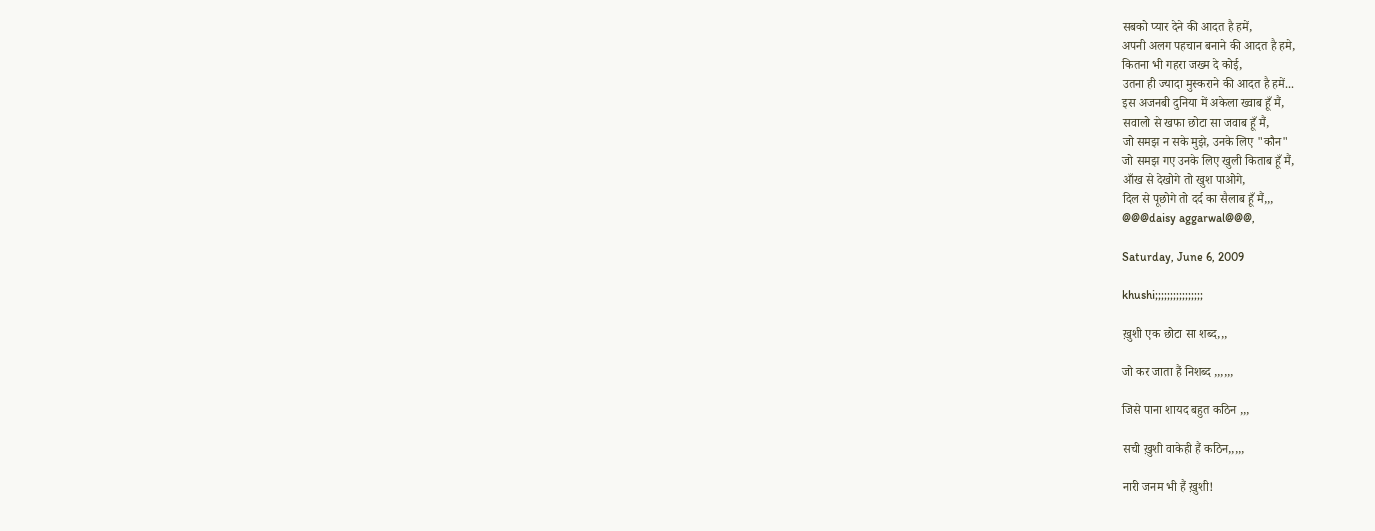सबको प्यार देने की आदत है हमें,
अपनी अलग पहचान बनाने की आदत है हमे,
कितना भी गहरा जख्म दे कोई,
उतना ही ज्यादा मुस्कराने की आदत है हमें...
इस अजनबी दुनिया में अकेला ख्वाब हूँ मैं,
सवालो से खफा छोटा सा जवाब हूँ मैं,
जो समझ न सके मुझे, उनके लिए "कौन"
जो समझ गए उनके लिए खुली किताब हूँ मैं,
आँख से देखोगे तो खुश पाओगे,
दिल से पूछोगे तो दर्द का सैलाब हूँ मैं,,,
@@@daisy aggarwal@@@,

Saturday, June 6, 2009

khushi;;;;;;;;;;;;;;;;

ख़ुशी एक छोटा सा शब्द,,,

जो कर जाता हैं निशब्द ,,,,,,

जिसे पाना शायद बहुत कठिन ,,,

सची ख़ुशी वाकेही हैं कठिन,,,,,

नारी जनम भी हैं ख़ुशी!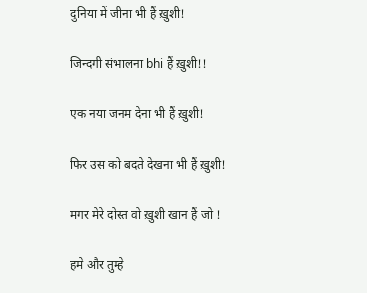दुनिया में जीना भी हैं ख़ुशी!

जिन्दगी संभालना bhi हैं ख़ुशी!!

एक नया जनम देना भी हैं ख़ुशी!

फिर उस को बदते देखना भी हैं ख़ुशी!

मगर मेरे दोस्त वो ख़ुशी खान हैं जो !

हमे और तुम्हे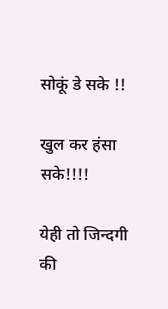सोकूं डे सके !!

खुल कर हंसा सके!!!!

येही तो जिन्दगी की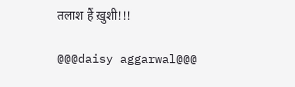तलाश हैं ख़ुशी!!!

@@@daisy aggarwal@@@